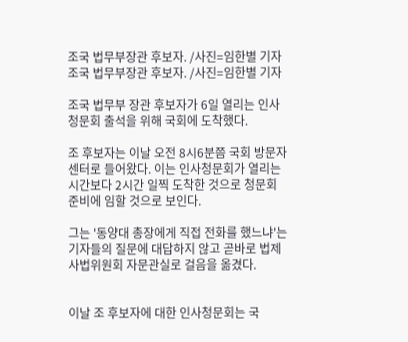조국 법무부장관 후보자. /사진=임한별 기자
조국 법무부장관 후보자. /사진=임한별 기자

조국 법무부 장관 후보자가 6일 열리는 인사청문회 출석을 위해 국회에 도착했다.

조 후보자는 이날 오전 8시6분쯤 국회 방문자센터로 들어왔다. 이는 인사청문회가 열리는 시간보다 2시간 일찍 도착한 것으로 청문회 준비에 임할 것으로 보인다.

그는 '동양대 총장에게 직접 전화를 했느냐'는 기자들의 질문에 대답하지 않고 곧바로 법제사법위원회 자문관실로 걸음을 옮겼다.


이날 조 후보자에 대한 인사청문회는 국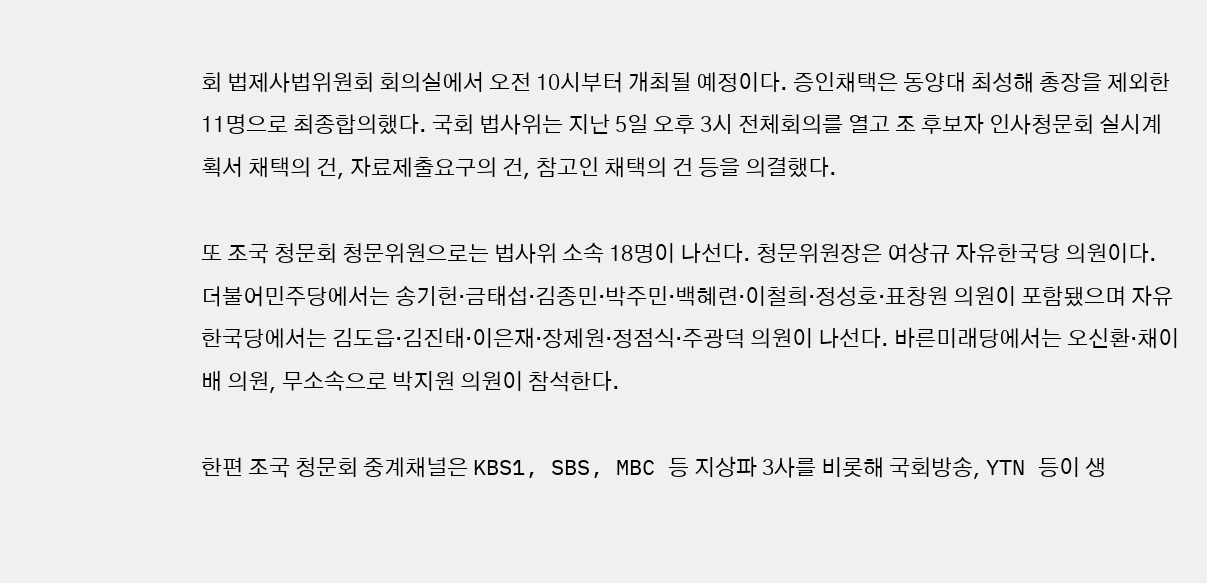회 법제사법위원회 회의실에서 오전 10시부터 개최될 예정이다. 증인채택은 동양대 최성해 총장을 제외한 11명으로 최종합의했다. 국회 법사위는 지난 5일 오후 3시 전체회의를 열고 조 후보자 인사청문회 실시계획서 채택의 건, 자료제출요구의 건, 참고인 채택의 건 등을 의결했다.

또 조국 청문회 청문위원으로는 법사위 소속 18명이 나선다. 청문위원장은 여상규 자유한국당 의원이다. 더불어민주당에서는 송기헌·금태섭·김종민·박주민·백혜련·이철희·정성호·표창원 의원이 포함됐으며 자유한국당에서는 김도읍·김진태·이은재·장제원·정점식·주광덕 의원이 나선다. 바른미래당에서는 오신환·채이배 의원, 무소속으로 박지원 의원이 참석한다.

한편 조국 청문회 중계채널은 KBS1, SBS, MBC 등 지상파 3사를 비롯해 국회방송, YTN 등이 생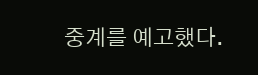중계를 예고했다.